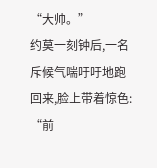“大帅。”
约莫一刻钟后,一名斥候气喘吁吁地跑回来,脸上带着惊色:
“前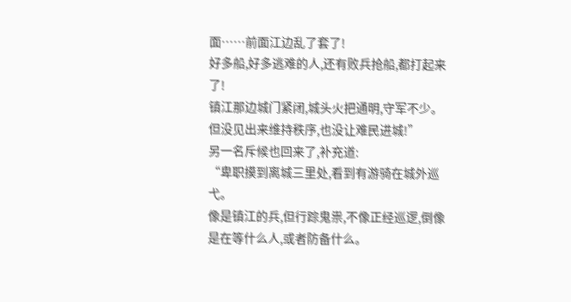面……前面江边乱了套了!
好多船,好多逃难的人,还有败兵抢船,都打起来了!
镇江那边城门紧闭,城头火把通明,守军不少。
但没见出来维持秩序,也没让难民进城!”
另一名斥候也回来了,补充道:
“卑职摸到离城三里处,看到有游骑在城外巡弋。
像是镇江的兵,但行踪鬼祟,不像正经巡逻,倒像是在等什么人,或者防备什么。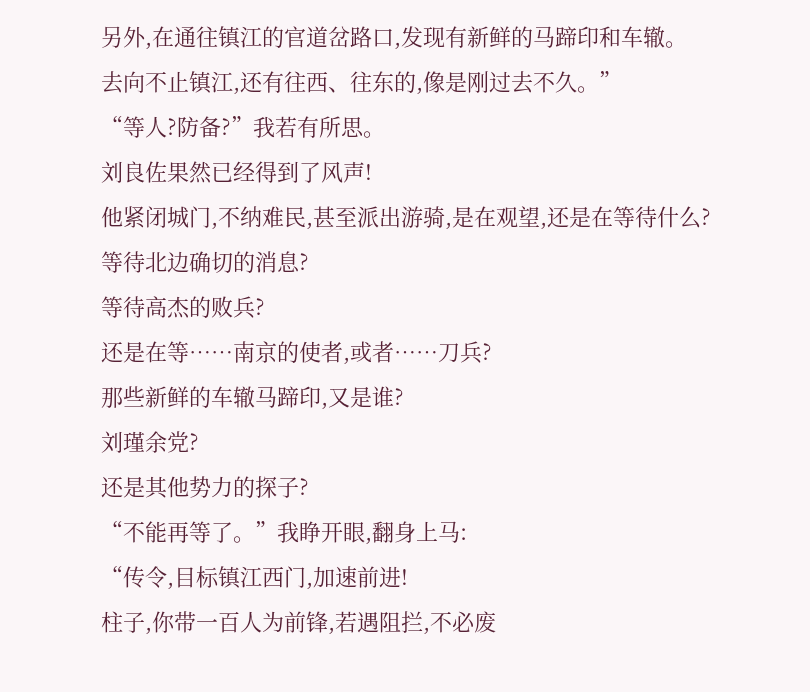另外,在通往镇江的官道岔路口,发现有新鲜的马蹄印和车辙。
去向不止镇江,还有往西、往东的,像是刚过去不久。”
“等人?防备?”我若有所思。
刘良佐果然已经得到了风声!
他紧闭城门,不纳难民,甚至派出游骑,是在观望,还是在等待什么?
等待北边确切的消息?
等待高杰的败兵?
还是在等……南京的使者,或者……刀兵?
那些新鲜的车辙马蹄印,又是谁?
刘瑾余党?
还是其他势力的探子?
“不能再等了。”我睁开眼,翻身上马:
“传令,目标镇江西门,加速前进!
柱子,你带一百人为前锋,若遇阻拦,不必废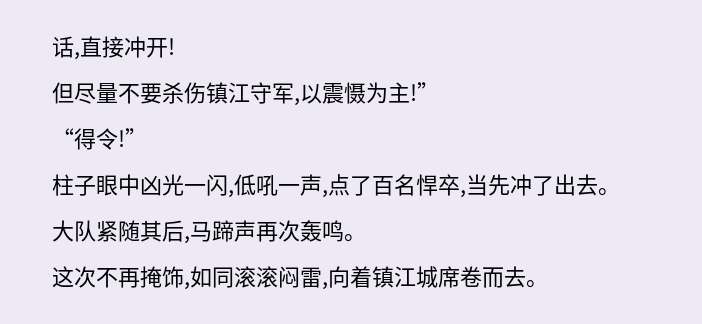话,直接冲开!
但尽量不要杀伤镇江守军,以震慑为主!”
“得令!”
柱子眼中凶光一闪,低吼一声,点了百名悍卒,当先冲了出去。
大队紧随其后,马蹄声再次轰鸣。
这次不再掩饰,如同滚滚闷雷,向着镇江城席卷而去。